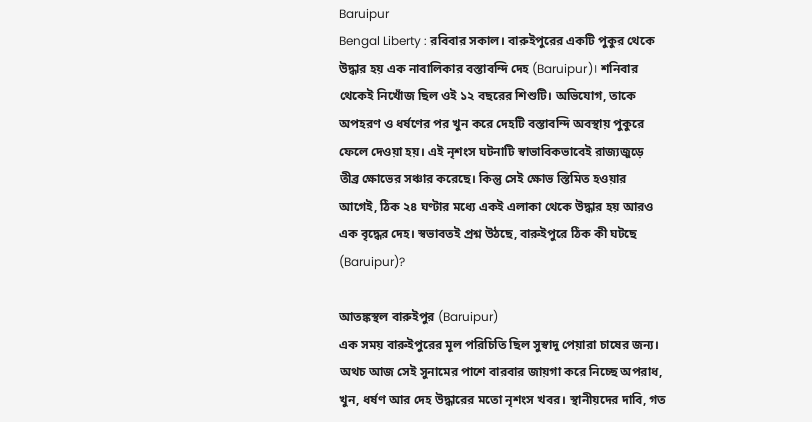Baruipur
Bengal Liberty : রবিবার সকাল। বারুইপুরের একটি পুকুর থেকে উদ্ধার হয় এক নাবালিকার বস্তাবন্দি দেহ (Baruipur)। শনিবার থেকেই নিখোঁজ ছিল ওই ১২ বছরের শিশুটি। অভিযোগ, তাকে অপহরণ ও ধর্ষণের পর খুন করে দেহটি বস্তাবন্দি অবস্থায় পুকুরে ফেলে দেওয়া হয়। এই নৃশংস ঘটনাটি স্বাভাবিকভাবেই রাজ্যজুড়ে তীব্র ক্ষোভের সঞ্চার করেছে। কিন্তু সেই ক্ষোভ স্তিমিত হওয়ার আগেই, ঠিক ২৪ ঘণ্টার মধ্যে একই এলাকা থেকে উদ্ধার হয় আরও এক বৃদ্ধের দেহ। স্বভাবতই প্রশ্ন উঠছে, বারুইপুরে ঠিক কী ঘটছে (Baruipur)?

আতঙ্কস্থল বারুইপুর (Baruipur)
এক সময় বারুইপুরের মূল পরিচিতি ছিল সুস্বাদু পেয়ারা চাষের জন্য। অথচ আজ সেই সুনামের পাশে বারবার জায়গা করে নিচ্ছে অপরাধ, খুন, ধর্ষণ আর দেহ উদ্ধারের মতো নৃশংস খবর। স্থানীয়দের দাবি, গত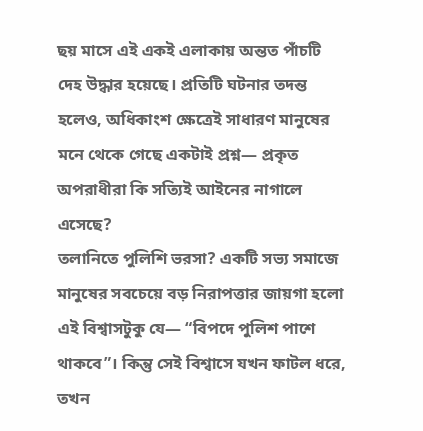ছয় মাসে এই একই এলাকায় অন্তত পাঁচটি দেহ উদ্ধার হয়েছে। প্রতিটি ঘটনার তদন্ত হলেও, অধিকাংশ ক্ষেত্রেই সাধারণ মানুষের মনে থেকে গেছে একটাই প্রশ্ন— প্রকৃত অপরাধীরা কি সত্যিই আইনের নাগালে এসেছে?
তলানিতে পুলিশি ভরসা? একটি সভ্য সমাজে মানুষের সবচেয়ে বড় নিরাপত্তার জায়গা হলো এই বিশ্বাসটুকু যে— “বিপদে পুলিশ পাশে থাকবে”। কিন্তু সেই বিশ্বাসে যখন ফাটল ধরে, তখন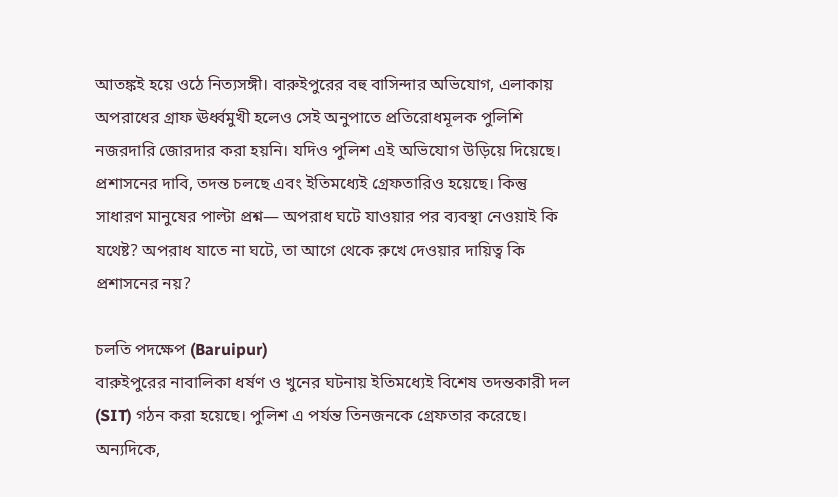আতঙ্কই হয়ে ওঠে নিত্যসঙ্গী। বারুইপুরের বহু বাসিন্দার অভিযোগ, এলাকায় অপরাধের গ্রাফ ঊর্ধ্বমুখী হলেও সেই অনুপাতে প্রতিরোধমূলক পুলিশি নজরদারি জোরদার করা হয়নি। যদিও পুলিশ এই অভিযোগ উড়িয়ে দিয়েছে। প্রশাসনের দাবি, তদন্ত চলছে এবং ইতিমধ্যেই গ্রেফতারিও হয়েছে। কিন্তু সাধারণ মানুষের পাল্টা প্রশ্ন— অপরাধ ঘটে যাওয়ার পর ব্যবস্থা নেওয়াই কি যথেষ্ট? অপরাধ যাতে না ঘটে, তা আগে থেকে রুখে দেওয়ার দায়িত্ব কি প্রশাসনের নয়?

চলতি পদক্ষেপ (Baruipur)
বারুইপুরের নাবালিকা ধর্ষণ ও খুনের ঘটনায় ইতিমধ্যেই বিশেষ তদন্তকারী দল (SIT) গঠন করা হয়েছে। পুলিশ এ পর্যন্ত তিনজনকে গ্রেফতার করেছে। অন্যদিকে,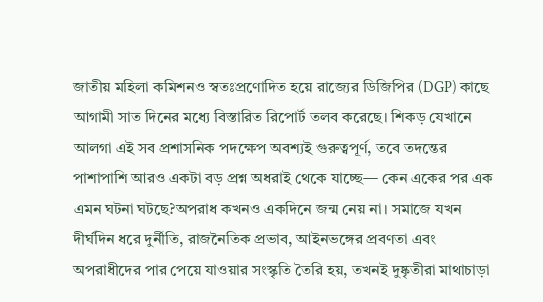জাতীয় মহিলা কমিশনও স্বতঃপ্রণোদিত হয়ে রাজ্যের ডিজিপির (DGP) কাছে আগামী সাত দিনের মধ্যে বিস্তারিত রিপোর্ট তলব করেছে। শিকড় যেখানে আলগা এই সব প্রশাসনিক পদক্ষেপ অবশ্যই গুরুত্বপূর্ণ, তবে তদন্তের পাশাপাশি আরও একটা বড় প্রশ্ন অধরাই থেকে যাচ্ছে— কেন একের পর এক এমন ঘটনা ঘটছে?অপরাধ কখনও একদিনে জন্ম নেয় না। সমাজে যখন দীর্ঘদিন ধরে দুর্নীতি, রাজনৈতিক প্রভাব, আইনভঙ্গের প্রবণতা এবং অপরাধীদের পার পেয়ে যাওয়ার সংস্কৃতি তৈরি হয়, তখনই দুষ্কৃতীরা মাথাচাড়া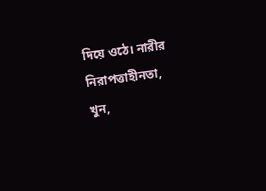দিয়ে ওঠে। নারীর নিরাপত্তাহীনতা, খুন,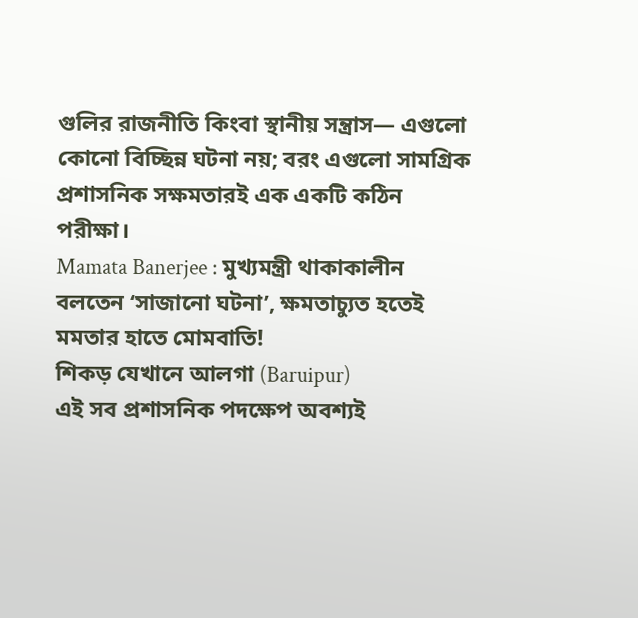গুলির রাজনীতি কিংবা স্থানীয় সন্ত্রাস— এগুলো কোনো বিচ্ছিন্ন ঘটনা নয়; বরং এগুলো সামগ্রিক প্রশাসনিক সক্ষমতারই এক একটি কঠিন পরীক্ষা।
Mamata Banerjee : মুখ্যমন্ত্রী থাকাকালীন বলতেন ‘সাজানো ঘটনা’, ক্ষমতাচ্যুত হতেই মমতার হাতে মোমবাতি!
শিকড় যেখানে আলগা (Baruipur)
এই সব প্রশাসনিক পদক্ষেপ অবশ্যই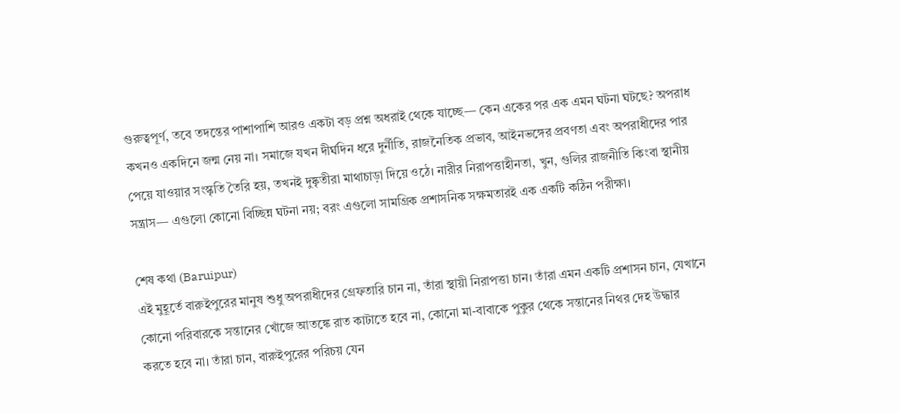গুরুত্বপূর্ণ, তবে তদন্তের পাশাপাশি আরও একটা বড় প্রশ্ন অধরাই থেকে যাচ্ছে— কেন একের পর এক এমন ঘটনা ঘটছে? অপরাধ কখনও একদিনে জন্ম নেয় না। সমাজে যখন দীর্ঘদিন ধরে দুর্নীতি, রাজনৈতিক প্রভাব, আইনভঙ্গের প্রবণতা এবং অপরাধীদের পার পেয়ে যাওয়ার সংস্কৃতি তৈরি হয়, তখনই দুষ্কৃতীরা মাথাচাড়া দিয়ে ওঠে। নারীর নিরাপত্তাহীনতা, খুন, গুলির রাজনীতি কিংবা স্থানীয় সন্ত্রাস— এগুলো কোনো বিচ্ছিন্ন ঘটনা নয়; বরং এগুলো সামগ্রিক প্রশাসনিক সক্ষমতারই এক একটি কঠিন পরীক্ষা।

শেষ কথা (Baruipur)
এই মুহূর্তে বারুইপুরের মানুষ শুধু অপরাধীদের গ্রেফতারি চান না, তাঁরা স্থায়ী নিরাপত্তা চান। তাঁরা এমন একটি প্রশাসন চান, যেখানে কোনো পরিবারকে সন্তানের খোঁজে আতঙ্কে রাত কাটাতে হবে না, কোনো মা-বাবাকে পুকুর থেকে সন্তানের নিথর দেহ উদ্ধার করতে হবে না। তাঁরা চান, বারুইপুরের পরিচয় যেন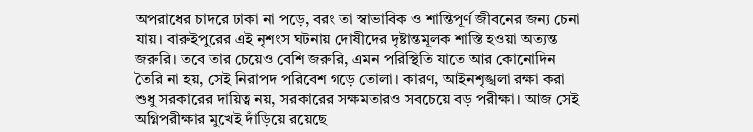অপরাধের চাদরে ঢাকা না পড়ে, বরং তা স্বাভাবিক ও শান্তিপূর্ণ জীবনের জন্য চেনা যায়। বারুইপুরের এই নৃশংস ঘটনায় দোষীদের দৃষ্টান্তমূলক শাস্তি হওয়া অত্যন্ত জরুরি। তবে তার চেয়েও বেশি জরুরি, এমন পরিস্থিতি যাতে আর কোনোদিন তৈরি না হয়, সেই নিরাপদ পরিবেশ গড়ে তোলা। কারণ, আইনশৃঙ্খলা রক্ষা করা শুধু সরকারের দায়িত্ব নয়, সরকারের সক্ষমতারও সবচেয়ে বড় পরীক্ষা। আজ সেই অগ্নিপরীক্ষার মুখেই দাঁড়িয়ে রয়েছে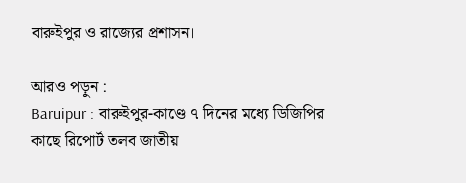বারুইপুর ও রাজ্যের প্রশাসন।

আরও পড়ুন :
Baruipur : বারুইপুর-কাণ্ডে ৭ দিনের মধ্যে ডিজিপির কাছে রিপোর্ট তলব জাতীয়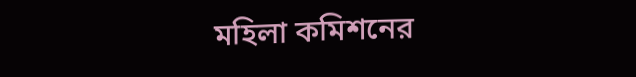মহিলা কমিশনের